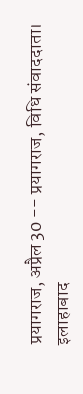प्रयागराज, अप्रैल 30 -- प्रयागराज, विधि संवाददाता। इलाहाबाद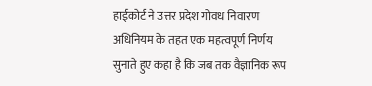हाईकोर्ट ने उत्तर प्रदेश गोवध निवारण अधिनियम के तहत एक महत्वपूर्ण निर्णय सुनाते हुए कहा है कि जब तक वैज्ञानिक रूप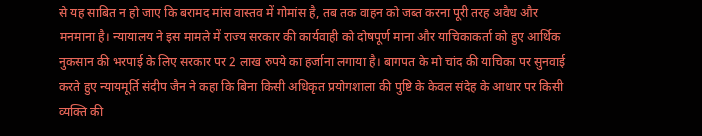से यह साबित न हो जाए कि बरामद मांस वास्तव में गोमांस है, तब तक वाहन को जब्त करना पूरी तरह अवैध और मनमाना है। न्यायालय ने इस मामले में राज्य सरकार की कार्यवाही को दोषपूर्ण माना और याचिकाकर्ता को हुए आर्थिक नुकसान की भरपाई के लिए सरकार पर 2 लाख रुपये का हर्जाना लगाया है। बागपत के मो चांद की याचिका पर सुनवाई करते हुए न्यायमूर्ति संदीप जैन ने कहा कि बिना किसी अधिकृत प्रयोगशाला की पुष्टि के केवल संदेह के आधार पर किसी व्यक्ति की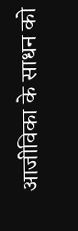आजीविका के साधन को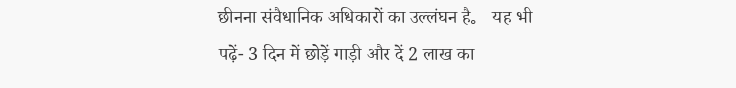छीनना संवैधानिक अधिकारों का उल्लंघन है。 यह भी पढ़ें- 3 दिन में छोड़ें गाड़ी और दें 2 लाख का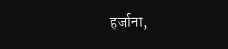हर्जाना,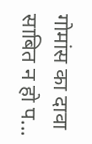गोमांस का दावा साबित न हो प...